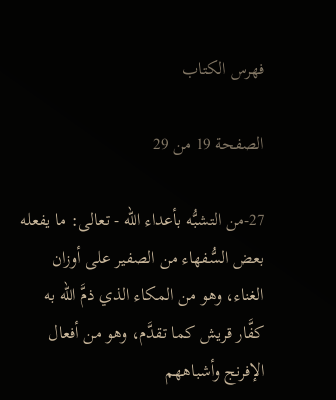فهرس الكتاب

الصفحة 19 من 29

27-من التشبُّه بأعداء الله - تعالى: ما يفعله بعض السُّفهاء من الصفير على أوزان الغناء، وهو من المكاء الذي ذمَّ الله به كفَّار قريش كما تقدَّم، وهو من أفعال الإفرنج وأشباههم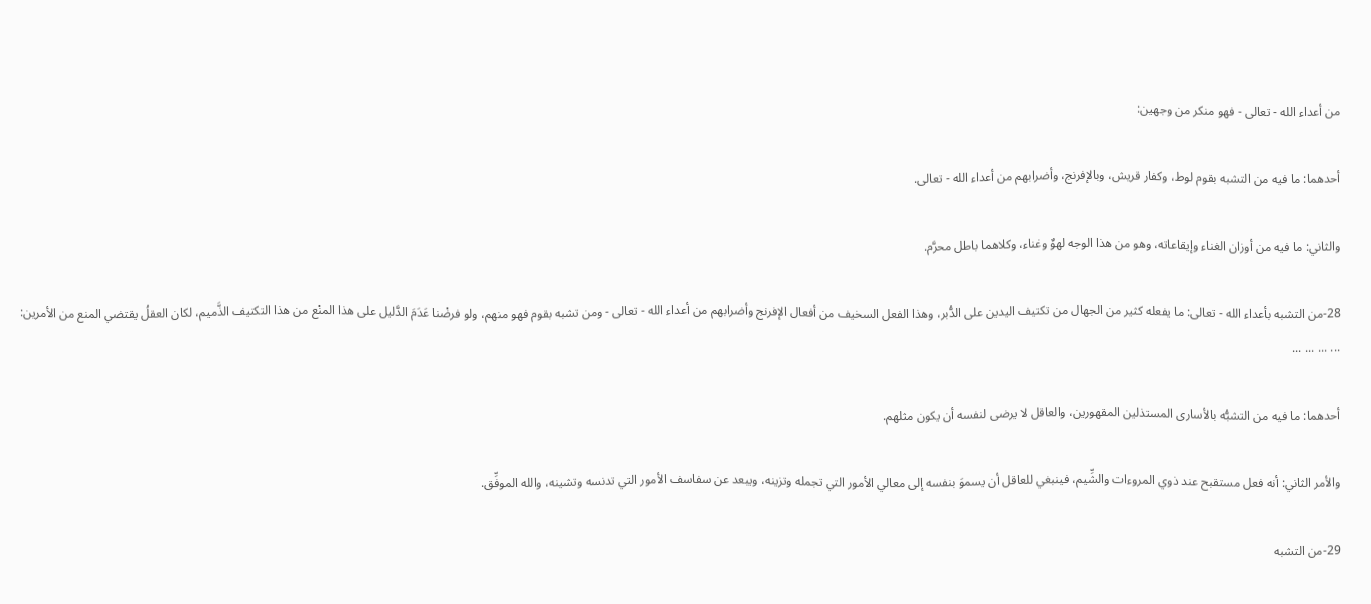من أعداء الله - تعالى - فهو منكر من وجهين:

أحدهما: ما فيه من التشبه بقوم لوط، وكفار قريش، وبالإفرنج، وأضرابهم من أعداء الله - تعالى.

والثاني: ما فيه من أوزان الغناء وإيقاعاته، وهو من هذا الوجه لهوٌ وغناء، وكلاهما باطل محرَّم.

28-من التشبه بأعداء الله - تعالى: ما يفعله كثير من الجهال من تكتيف اليدين على الدُّبر، وهذا الفعل السخيف من أفعال الإفرنج وأضرابهم من أعداء الله - تعالى - ومن تشبه بقوم فهو منهم، ولو فرضْنا عَدَمَ الدَّليل على هذا المنْع من هذا التكتيف الذَّميم، لكان العقلُ يقتضي المنع من الأمرين: ... ... ... ...

أحدهما: ما فيه من التشبُّه بالأسارى المستذلين المقهورين، والعاقل لا يرضى لنفسه أن يكون مثلهم.

والأمر الثاني: أنه فعل مستقبح عند ذوي المروءات والشِّيم، فينبغي للعاقل أن يسموَ بنفسه إلى معالي الأمور التي تجمله وتزينه، ويبعد عن سفاسف الأمور التي تدنسه وتشينه، والله الموفِّق.

29-من التشبه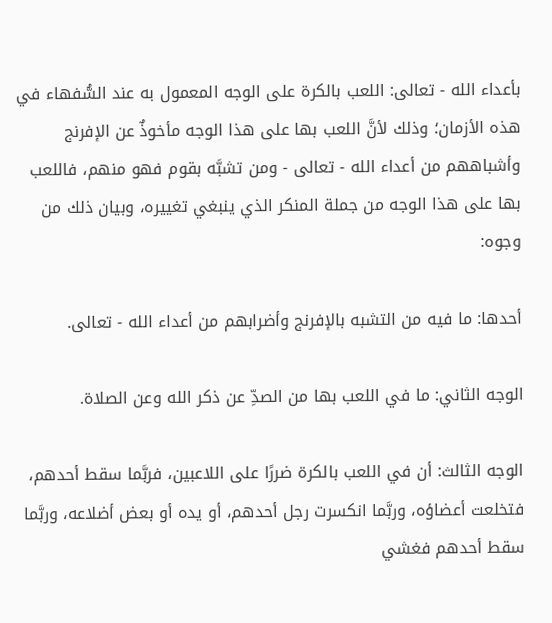بأعداء الله - تعالى: اللعب بالكرة على الوجه المعمول به عند السُّفهاء في هذه الأزمان؛ وذلك لأنَّ اللعب بها على هذا الوجه مأخوذٌ عن الإفرنج وأشباههم من أعداء الله - تعالى - ومن تشبَّه بقوم فهو منهم، فاللعب بها على هذا الوجه من جملة المنكر الذي ينبغي تغييره، وبيان ذلك من وجوه:

أحدها: ما فيه من التشبه بالإفرنج وأضرابهم من أعداء الله - تعالى.

الوجه الثاني: ما في اللعب بها من الصدِّ عن ذكر الله وعن الصلاة.

الوجه الثالث: أن في اللعب بالكرة ضررًا على اللاعبين، فربَّما سقط أحدهم، فتخلعت أعضاؤه، وربَّما انكسرت رجل أحدهم، أو يده أو بعض أضلاعه، وربَّما سقط أحدهم فغشي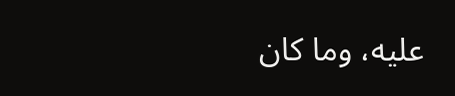عليه، وما كان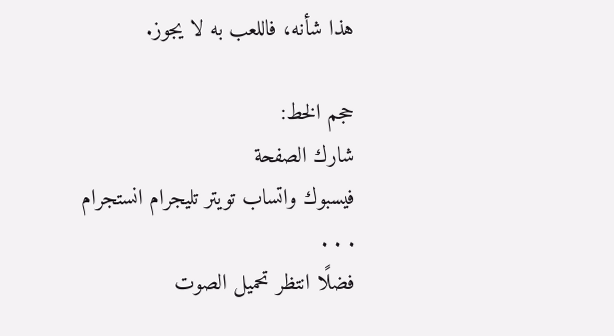هذا شأنه، فاللعب به لا يجوز.

حجم الخط:
شارك الصفحة
فيسبوك واتساب تويتر تليجرام انستجرام
. . .
فضلًا انتظر تحميل الصوت